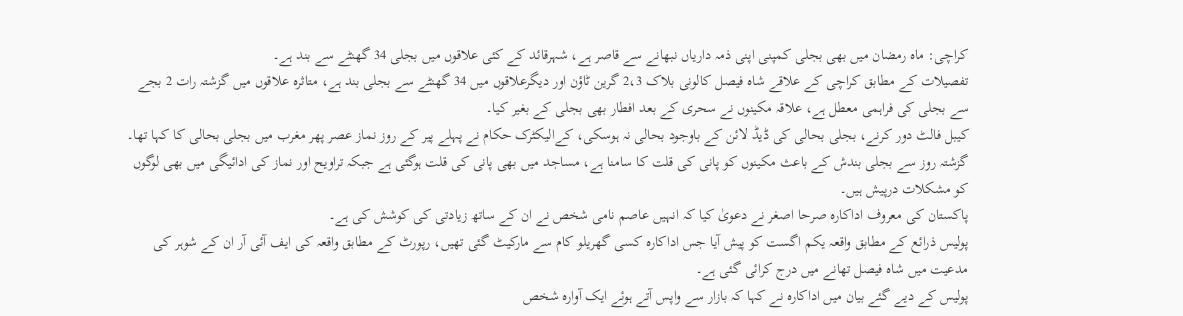کراچی: ماہ رمضان میں بھی بجلی کمپنی اپنی ذمہ داریاں نبھانے سے قاصر ہے، شہرقائد کے کئی علاقوں میں بجلی 34 گھنٹے سے بند ہے۔
تفصیلات کے مطابق کراچی کے علاقے شاہ فیصل کالونی بلاک 2،3 گرین ٹاؤن اور دیگرعلاقوں میں 34 گھنٹے سے بجلی بند ہے، متاثرہ علاقوں میں گزشتہ رات 2 بجے سے بجلی کی فراہمی معطل ہے، علاقہ مکینوں نے سحری کے بعد افطار بھی بجلی کے بغیر کیا۔
کیبل فالٹ دور کرنے، بجلی بحالی کی ڈیڈ لائن کے باوجود بحالی نہ ہوسکی، کےالیکٹرک حکام نے پہلے پیر کے روز نماز عصر پھر مغرب میں بجلی بحالی کا کہا تھا۔
گزشتہ روز سے بجلی بندش کے باعث مکینوں کو پانی کی قلت کا سامنا ہے، مساجد میں بھی پانی کی قلت ہوگئی ہے جبکہ تراویح اور نماز کی ادائیگی میں بھی لوگوں کو مشکلات درپیش ہیں۔
پاکستان کی معروف اداکارہ صرحا اصغر نے دعویٰ کیا کہ انہیں عاصم نامی شخص نے ان کے ساتھ زیادتی کی کوشش کی ہے۔
پولیس ذرائع کے مطابق واقعہ یکم اگست کو پیش آیا جس اداکارہ کسی گھریلو کام سے مارکیٹ گئی تھیں، رپورٹ کے مطابق واقعہ کی ایف آئی آر ان کے شوہر کی مدعیت میں شاہ فیصل تھانے میں درج کرائی گئی ہے۔
پولیس کے دیے گئے بیان میں اداکارہ نے کہا کہ بازار سے واپس آتے ہوئے ایک آوارہ شخص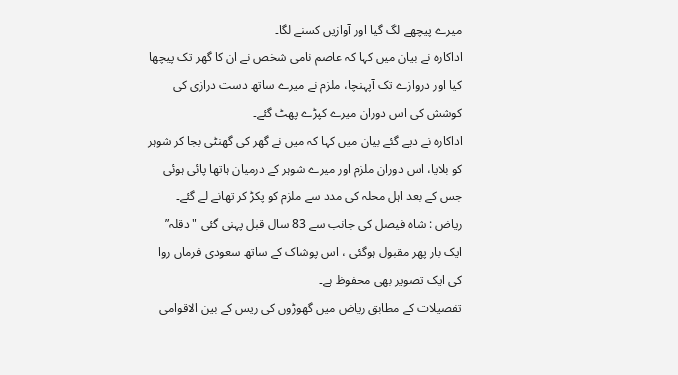میرے پیچھے لگ گیا اور آوازیں کسنے لگا۔
اداکارہ نے بیان میں کہا کہ عاصم نامی شخص نے ان کا گھر تک پیچھا کیا اور دروازے تک آپہنچا، ملزم نے میرے ساتھ دست درازی کی کوشش کی اس دوران میرے کپڑے پھٹ گئے۔
اداکارہ نے دیے گئے بیان میں کہا کہ میں نے گھر کی گھنٹی بجا کر شوہر کو بلایا، اس دوران ملزم اور میرے شوہر کے درمیان ہاتھا پائی ہوئی جس کے بعد اہل محلہ کی مدد سے ملزم کو پکڑ کر تھانے لے گئے۔
ریاض : شاہ فیصل کی جانب سے 83 سال قبل پہنی گئی "دقلہ” ایک بار پھر مقبول ہوگئی ، اس پوشاک کے ساتھ سعودی فرماں روا کی ایک تصویر بھی محفوظ ہے۔
تفصیلات کے مطابق ریاض میں گھوڑوں کی ریس کے بین الاقوامی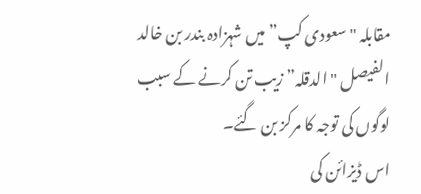مقابلہ "سعودی کپ” میں شہزادہ بندر بن خالد الفیصل "الدقلہ” زیب تن کرنے کے سبب لوگوں کی توجہ کا مرکز بن گئے۔
اس ڈیزائن کی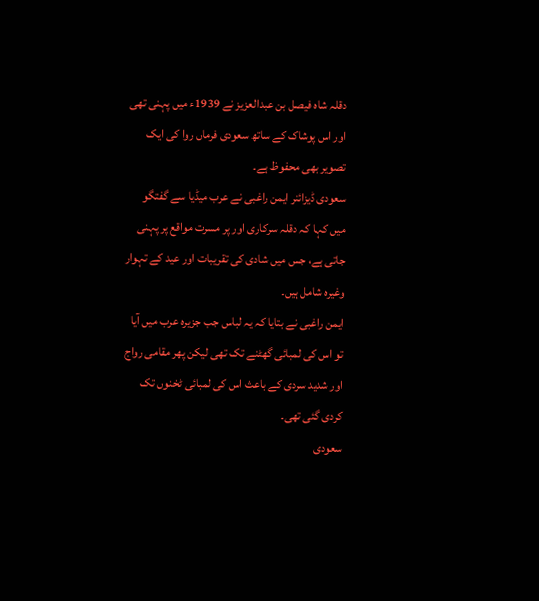دقلہ شاہ فیصل بن عبدالعزیز نے 1939ء میں پہنی تھی اور اس پوشاک کے ساتھ سعودی فرماں روا کی ایک تصویر بھی محفوظ ہے۔
سعودی ڈیزائنر ایمن راغبی نے عرب میڈیا سے گفتگو میں کہا کہ دقلہ سرکاری اور پر مسرت مواقع پر پہنی جاتی ہے، جس میں شادی کی تقریبات اور عید کے تہوار وغیرہ شامل ہیں۔
ایمن راغبی نے بتایا کہ یہ لباس جب جزیرہ عرب میں آیا تو اس کی لمبائی گھٹنے تک تھی لیکن پھر مقامی رواج اور شدید سردی کے باعث اس کی لمبائی ٹخنوں تک کردی گئی تھی۔
سعودی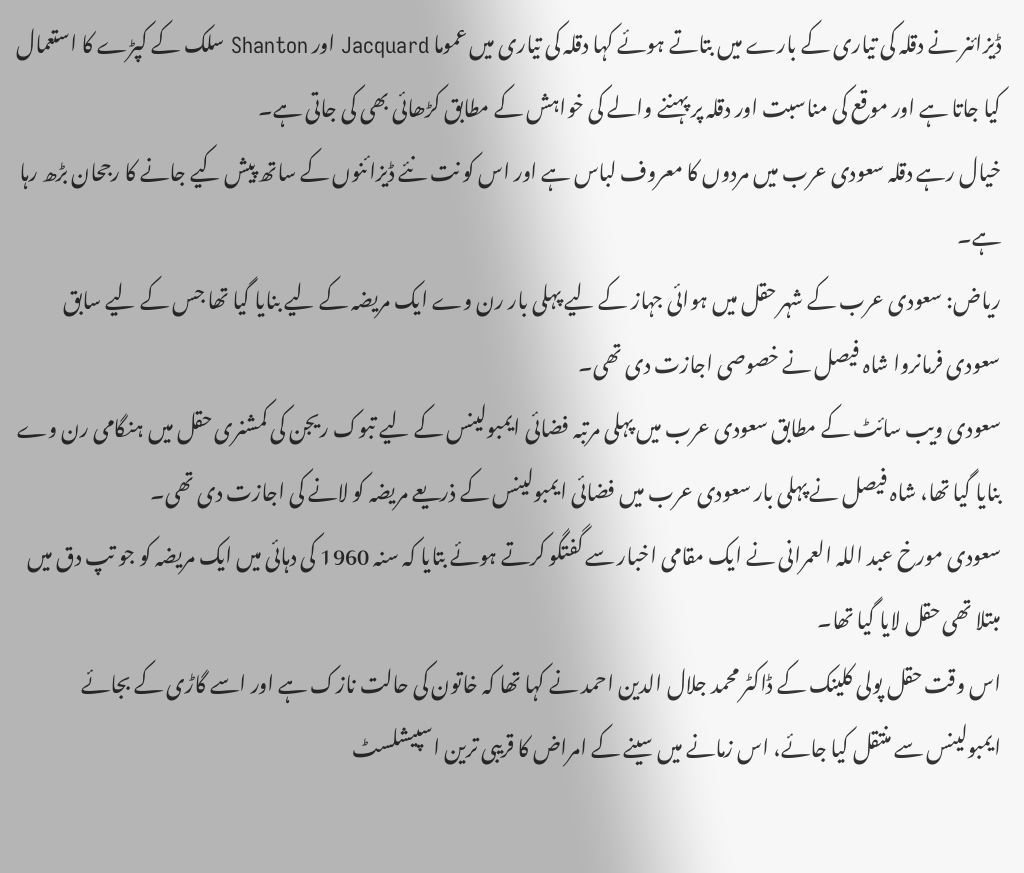ڈیزائنر نے دقلہ کی تیاری کے بارے میں بتاتے ہوئے کہا دقلہ کی تیاری میں عموما Jacquard اور Shanton سلک کے کپڑے کا استعمال کیا جاتا ہے اور موقع کی مناسبت اور دقلہ پر پہننے والے کی خواہش کے مطابق کڑھائی بھی کی جاتی ہے۔
خیال رہے دقلہ سعودی عرب میں مردوں کا معروف لباس ہے اور اس کو نت نئے ڈیزائنوں کے ساتھ پیش کیے جانے کا رجحان بڑھ رہا ہے۔
ریاض: سعودی عرب کے شہر حقل میں ہوائی جہاز کے لیے پہلی بار رن وے ایک مریضہ کے لیے بنایا گیا تھا جس کے لیے سابق سعودی فرمانروا شاہ فیصل نے خصوصی اجازت دی تھی۔
سعودی ویب سائٹ کے مطابق سعودی عرب میں پہلی مرتبہ فضائی ایمبولینس کے لیے تبوک ریجن کی کمشنری حقل میں ہنگامی رن وے بنایا گیا تھا، شاہ فیصل نے پہلی بار سعودی عرب میں فضائی ایمبولینس کے ذریعے مریضہ کو لانے کی اجازت دی تھی۔
سعودی مورخ عبد اللہ العمرانی نے ایک مقامی اخبار سے گفتگو کرتے ہوئے بتایا کہ سنہ 1960 کی دہائی میں ایک مریضہ کو جو تپ دق میں مبتلا تھی حقل لایا گیا تھا۔
اس وقت حقل پولی کلینک کے ڈاکٹر محمد جلال الدین احمد نے کہا تھا کہ خاتون کی حالت نازک ہے اور اسے گاڑی کے بجائے ایمبولینس سے منتقل کیا جائے، اس زمانے میں سینے کے امراض کا قریبی ترین اسپیشلسٹ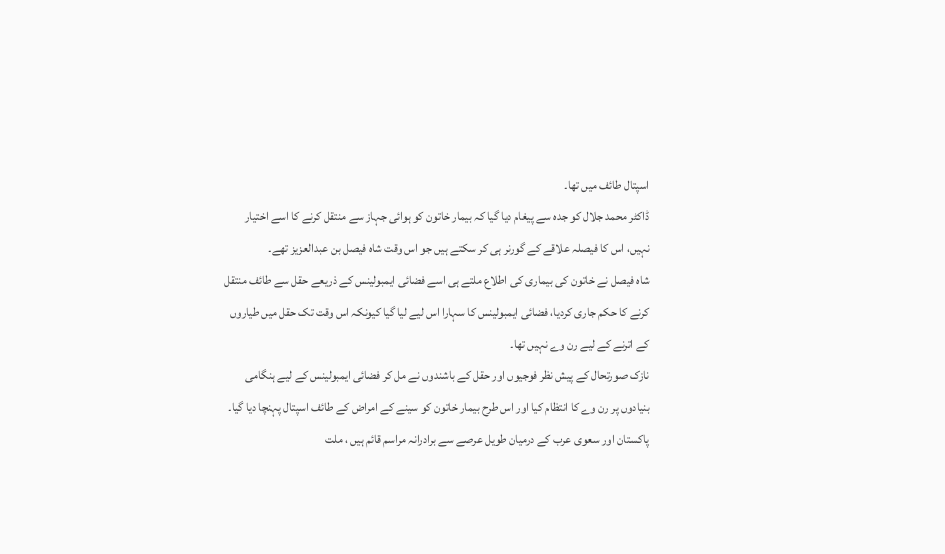اسپتال طائف میں تھا۔
ڈاکٹر محمد جلال کو جدہ سے پیغام دیا گیا کہ بیمار خاتون کو ہوائی جہاز سے منتقل کرنے کا اسے اختیار نہیں، اس کا فیصلہ علاقے کے گورنر ہی کر سکتے ہیں جو اس وقت شاہ فیصل بن عبدالعزیز تھے۔
شاہ فیصل نے خاتون کی بیماری کی اطلاع ملتے ہی اسے فضائی ایمبولینس کے ذریعے حقل سے طائف منتقل کرنے کا حکم جاری کردیا، فضائی ایمبولینس کا سہارا اس لیے لیا گیا کیونکہ اس وقت تک حقل میں طیاروں کے اترنے کے لیے رن وے نہیں تھا۔
نازک صورتحال کے پیش نظر فوجیوں اور حقل کے باشندوں نے مل کر فضائی ایمبولینس کے لیے ہنگامی بنیادوں پر رن وے کا انتظام کیا اور اس طرح بیمار خاتون کو سینے کے امراض کے طائف اسپتال پہنچا دیا گیا۔
پاکستان اور سعوی عرب کے درمیان طویل عرصے سے برادرانہ مراسم قائم ہیں ، ملت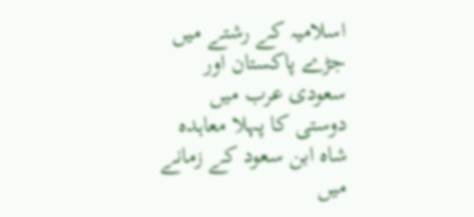اسلامیہ کے رشتے میں جڑے پاکستان اور سعودی عرب میں دوستی کا پہلا معاہدہ شاہ ابن سعود کے زمانے میں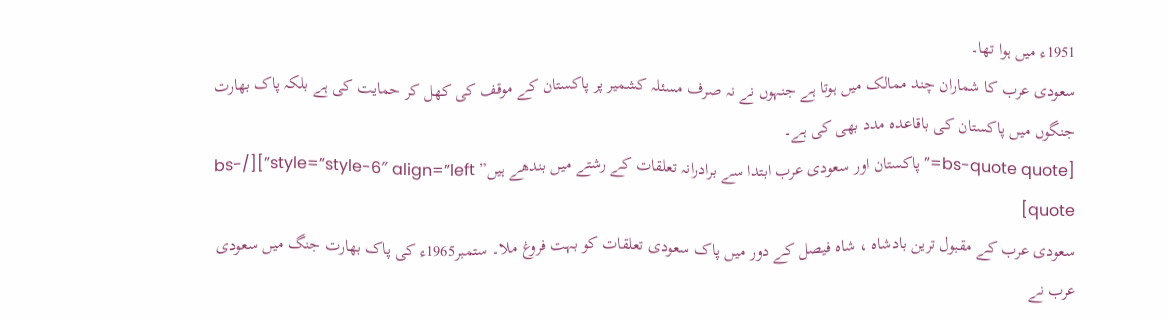1951ء میں ہوا تھا۔
سعودی عرب کا شماران چند ممالک میں ہوتا ہے جنہوں نے نہ صرف مسئلہ کشمیر پر پاکستان کے موقف کی کھل کر حمایت کی ہے بلکہ پاک بھارت جنگوں میں پاکستان کی باقاعدہ مدد بھی کی ہے۔
[bs-quote quote=”پاکستان اور سعودی عرب ابتدا سے برادرانہ تعلقات کے رشتے میں بندھے ہیں” style=”style-6″ align=”left”][/bs-quote]
سعودی عرب کے مقبول ترین بادشاہ ، شاہ فیصل کے دور میں پاک سعودی تعلقات کو بہت فروغ ملا۔ ستمبر1965ء کی پاک بھارت جنگ میں سعودی عرب نے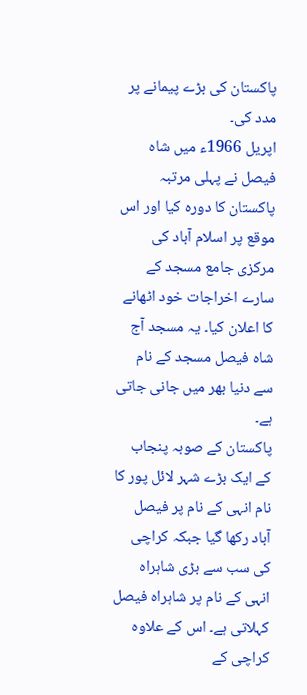پاکستان کی بڑے پیمانے پر مدد کی۔
اپریل 1966ء میں شاہ فیصل نے پہلی مرتبہ پاکستان کا دورہ کیا اور اس موقع پر اسلام آباد کی مرکزی جامع مسجد کے سارے اخراجات خود اٹھانے کا اعلان کیا۔ یہ مسجد آج شاہ فیصل مسجد کے نام سے دنیا بھر میں جانی جاتی ہے۔
پاکستان کے صوبہ پنجاب کے ایک بڑے شہر لائل پور کا نام انہی کے نام پر فیصل آباد رکھا گیا جبکہ کراچی کی سب سے بڑی شاہراہ انہی کے نام پر شاہراہ فیصل کہلاتی ہے۔ اس کے علاوہ کراچی کے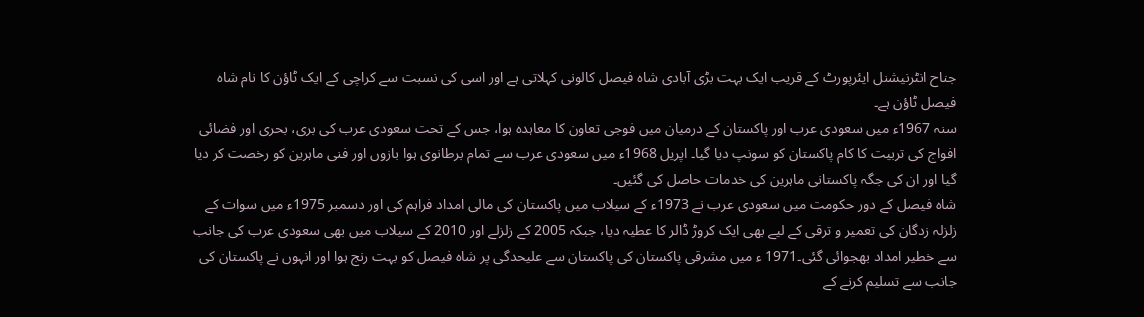جناح انٹرنیشنل ایئرپورٹ کے قریب ایک بہت بڑی آبادی شاہ فیصل کالونی کہلاتی ہے اور اسی کی نسبت سے کراچی کے ایک ٹاؤن کا نام شاہ فیصل ٹاؤن ہے۔
سنہ 1967ء میں سعودی عرب اور پاکستان کے درمیان میں فوجی تعاون کا معاہدہ ہوا، جس کے تحت سعودی عرب کی بری، بحری اور فضائی افواج کی تربیت کا کام پاکستان کو سونپ دیا گیا۔ اپریل 1968ء میں سعودی عرب سے تمام برطانوی ہوا بازوں اور فنی ماہرین کو رخصت کر دیا گیا اور ان کی جگہ پاکستانی ماہرین کی خدمات حاصل کی گئیں۔
شاہ فیصل کے دور حکومت میں سعودی عرب نے 1973ء کے سیلاب میں پاکستان کی مالی امداد فراہم کی اور دسمبر 1975ء میں سوات کے زلزلہ زدگان کی تعمیر و ترقی کے لیے بھی ایک کروڑ ڈالر کا عطیہ دیا، جبکہ 2005 کے زلزلے اور 2010 کے سیلاب میں بھی سعودی عرب کی جانب سے خطیر امداد بھجوائی گئی۔1971 ء میں مشرقی پاکستان کی پاکستان سے علیحدگی پر شاہ فیصل کو بہت رنج ہوا اور انہوں نے پاکستان کی جانب سے تسلیم کرنے کے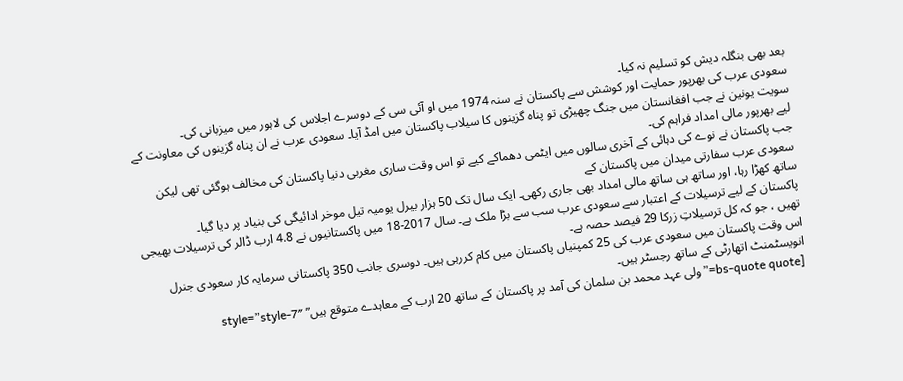بعد بھی بنگلہ دیش کو تسلیم نہ کیا۔
سعودی عرب کی بھرپور حمایت اور کوشش سے پاکستان نے سنہ 1974 میں او آئی سی کے دوسرے اجلاس کی لاہور میں میزبانی کی۔
سویت یونین نے جب افغانستان میں جنگ چھیڑی تو پناہ گزینوں کا سیلاب پاکستان میں امڈ آیا۔ سعودی عرب نے ان پناہ گزینوں کی معاونت کے لیے بھرپور مالی امداد فراہم کی۔
جب پاکستان نے نوے کی دہائی کے آخری سالوں میں ایٹمی دھماکے کیے تو اس وقت ساری مغربی دنیا پاکستان کی مخالف ہوگئی تھی لیکن سعودی عرب سفارتی میدان میں پاکستان کے
ساتھ کھڑا رہا، اور ساتھ ہی ساتھ مالی امداد بھی جاری رکھی۔ ایک سال تک 50 ہزار بیرل یومیہ تیل موخر ادائیگی کی بنیاد پر دیا گیا۔
پاکستان کے لیے ترسیلات کے اعتبار سے سعودی عرب سب سے بڑا ملک ہے۔ سال 2017-18 میں پاکستانیوں نے 4.8 ارب ڈالر کی ترسیلات بھیجی تھیں ، جو کہ کل ترسیلاتِ زرکا 29 فیصد حصہ ہے۔
اس وقت پاکستان میں سعودی عرب کی 25 کمپنیاں پاکستان میں کام کررہی ہیں۔ دوسری جانب 350 پاکستانی سرمایہ کار سعودی جنرل انویسٹمنٹ اتھارٹی کے ساتھ رجسٹر ہیں۔
[bs-quote quote=”ولی عہد محمد بن سلمان کی آمد پر پاکستان کے ساتھ 20 ارب کے معاہدے متوقع ہیں” style=”style-7″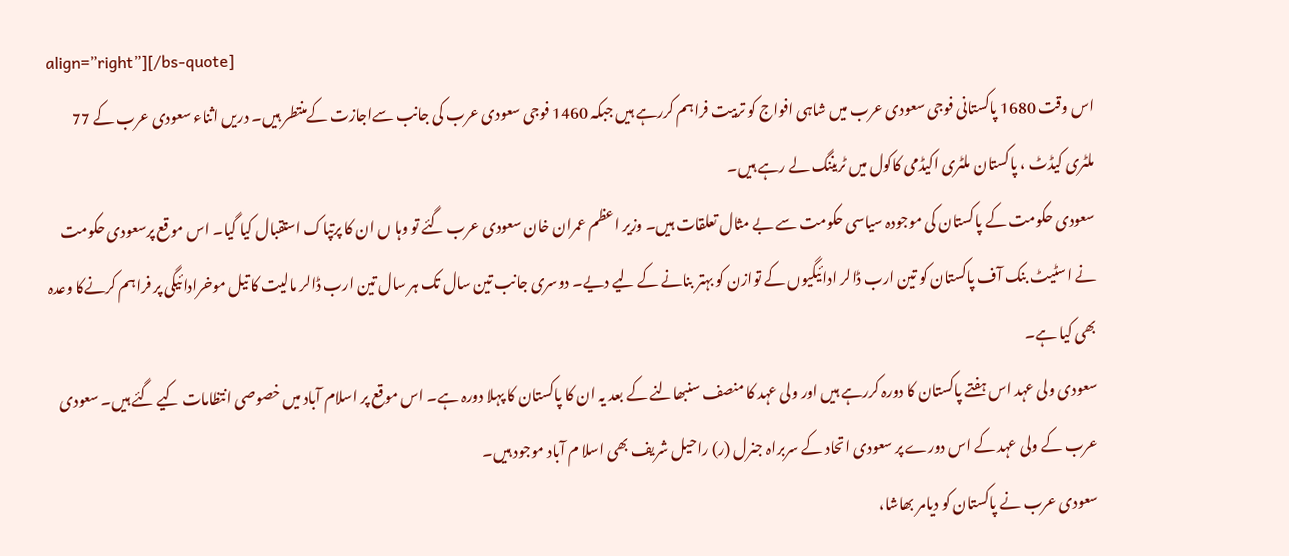align=”right”][/bs-quote]
اس وقت 1680 پاکستانی فوجی سعودی عرب میں شاہی افواج کو تربیت فراہم کررہے ہیں جبکہ 1460 فوجی سعودی عرب کی جانب سےاجازت کےمنتطر ہیں۔ دریں اثناء سعودی عرب کے 77 ملٹری کیڈٹ ، پاکستان ملٹری اکیڈمی کاکول میں ٹریننگ لے رہے ہیں۔
سعودی حکومت کے پاکستان کی موجودہ سیاسی حکومت سے بے مثال تعلقات ہیں۔ وزیر اعظم عمران خان سعودی عرب گئے تو وہا ں ان کا پرتپاک استقبال کیا گیا۔ اس موقع پرسعودی حکومت نے اسٹیٹ بنک آف پاکستان کو تین ارب ڈالر ادائیگیوں کے توازن کو بہتر بنانے کے لیے دیے۔ دوسری جانب تین سال تک ہر سال تین ارب ڈالر مالیت کا تیل موخرادائیگی پر فراہم کرنےکا وعدہ بھی کیا ہے۔
سعودی ولی عہد اس ہفتے پاکستان کا دورہ کررہے ہیں اور ولی عہد کا منصف سنبھالنے کے بعد یہ ان کا پاکستان کا پہلا دورہ ہے۔ اس موقع پر اسلام آباد میں خصوصی انتظامات کیے گئے ہیں۔ سعودی عرب کے ولی عہد کے اس دورے پر سعودی اتحاد کے سربراہ جنرل (ر) راحیل شریف بھی اسلا م آباد موجود ہیں۔
سعودی عرب نے پاکستان کو دیامر بھاشا،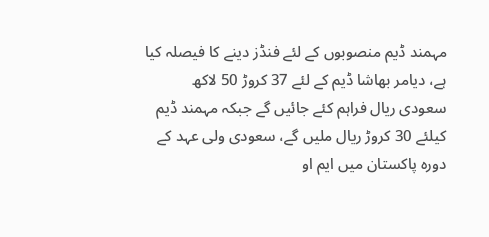مہمند ڈیم منصوبوں کے لئے فنڈز دینے کا فیصلہ کیا ہے، دیامر بھاشا ڈیم کے لئے 37 کروڑ 50 لاکھ سعودی ریال فراہم کئے جائیں گے جبکہ مہمند ڈیم کیلئے 30 کروڑ ریال ملیں گے، سعودی ولی عہد کے دورہ پاکستان میں ایم او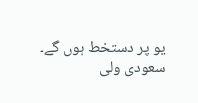یو پر دستخط ہوں گے۔
سعودی ولی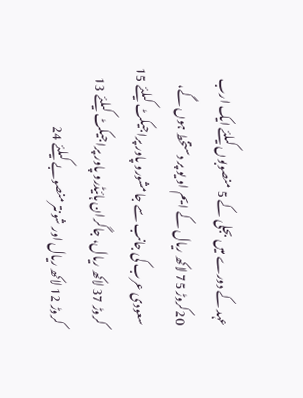عہد کے دورے میں بجلی کے 5 منصوبوں کیلئے ایک ارب 20کروڑ 75 لاکھ ریال کے ایم او یو پر دستخط ہوں گے، سعودی عرب کی جانب سے جامشورو پاور پراجیکٹ کیلئے 15 کروڑ 37 لاکھ ریال، جاگران ہائیڈرو پاور پراجیکٹ کیلئے 13 کروڑ 12 لاکھ ریال اور شونتر منصوبے کیلئے 24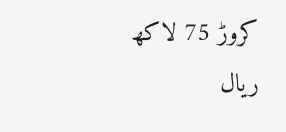کروڑ 75 لاکھ ریال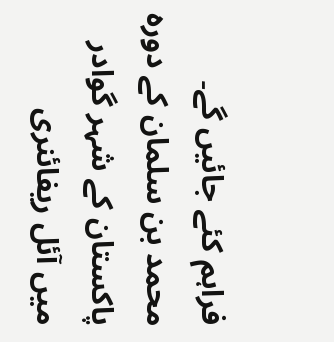فراہم کئے جائیں گے۔
محمد بن سلمان کے دورہ پاکستان کے شہر گوادر میں آئل ریفائنری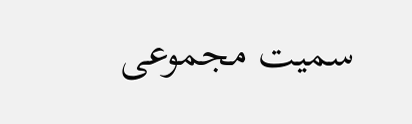سمیت مجموعی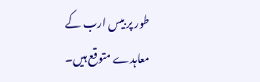طور پر بیس ارب کے معاہدے متوقع ہیں۔